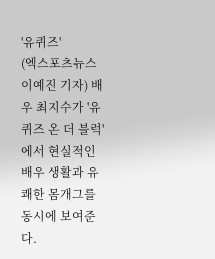'유퀴즈'
(엑스포츠뉴스 이예진 기자) 배우 최지수가 '유퀴즈 온 더 블럭'에서 현실적인 배우 생활과 유쾌한 몸개그를 동시에 보여준다.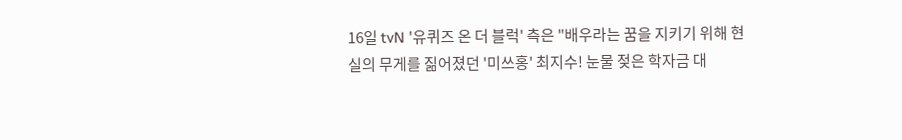16일 tvN '유퀴즈 온 더 블럭' 측은 "배우라는 꿈을 지키기 위해 현실의 무게를 짊어졌던 '미쓰홍' 최지수! 눈물 젖은 학자금 대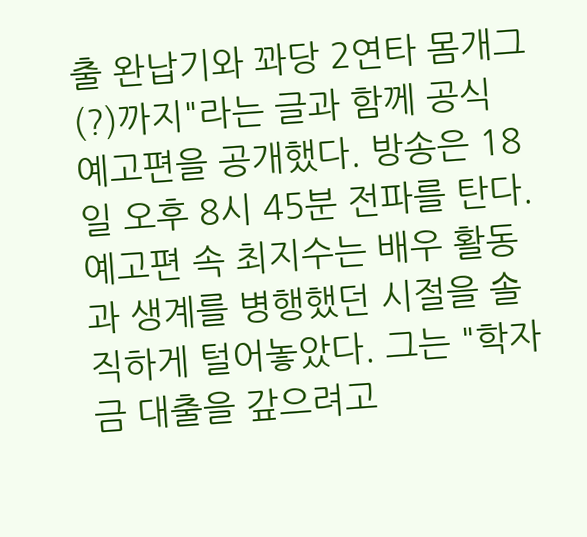출 완납기와 꽈당 2연타 몸개그(?)까지"라는 글과 함께 공식 예고편을 공개했다. 방송은 18일 오후 8시 45분 전파를 탄다.
예고편 속 최지수는 배우 활동과 생계를 병행했던 시절을 솔직하게 털어놓았다. 그는 "학자금 대출을 갚으려고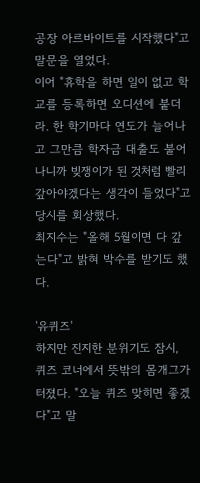공장 아르바이트를 시작했다"고 말문을 열었다.
이어 "휴학을 하면 일이 없고 학교를 등록하면 오디션에 붙더라. 한 학기마다 연도가 늘어나고 그만큼 학자금 대출도 불어나니까 빚쟁이가 된 것처럼 빨리 갚아야겠다는 생각이 들었다"고 당시를 회상했다.
최지수는 "올해 5월이면 다 갚는다"고 밝혀 박수를 받기도 했다.

'유퀴즈'
하지만 진지한 분위기도 잠시, 퀴즈 코너에서 뜻밖의 몸개그가 터졌다. "오늘 퀴즈 맞히면 좋겠다"고 말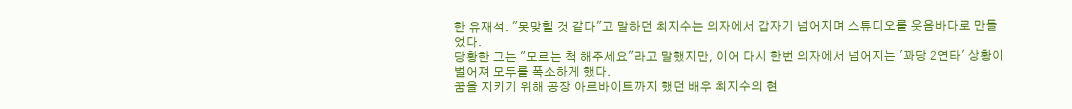한 유재석. "못맞힐 것 같다"고 말하던 최지수는 의자에서 갑자기 넘어지며 스튜디오를 웃음바다로 만들었다.
당황한 그는 "모르는 척 해주세요"라고 말했지만, 이어 다시 한번 의자에서 넘어지는 '꽈당 2연타' 상황이 벌어져 모두를 폭소하게 했다.
꿈을 지키기 위해 공장 아르바이트까지 했던 배우 최지수의 현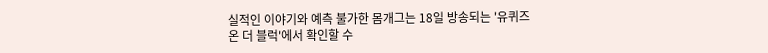실적인 이야기와 예측 불가한 몸개그는 18일 방송되는 '유퀴즈 온 더 블럭'에서 확인할 수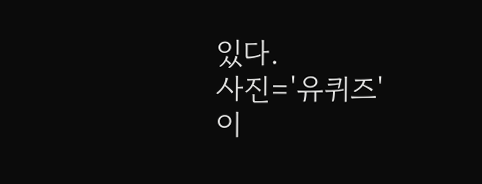있다.
사진='유퀴즈'
이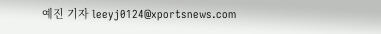예진 기자 leeyj0124@xportsnews.com